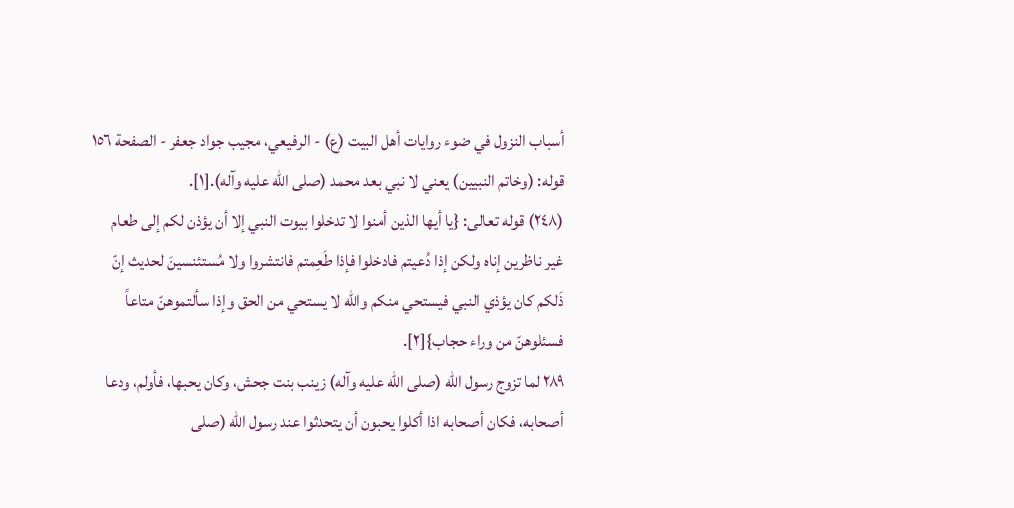أسباب النزول في ضوء روايات أهل البيت (ع) - الرفيعي، مجيب جواد جعفر - الصفحة ١٥٦
قوله: (وخاتم النبيين) يعني لا نبي بعد محمد (صلى الله عليه وآله).[١].
(٢٤٨) قوله تعالى: {يا أيها الذين أمنوا لا تدخلوا بيوت النبي إلا أن يؤذن لكم إلى طعام غير ناظرين إناه ولكن إذا دُعيتم فادخلوا فإذا طَعِمتم فانتشروا ولا مُستئنسينَ لحديث إنّ ذَلكم كان يؤذي النبي فيستحي منكم واللّه لا يستحي من الحق وإذا سألتموهنّ متاعاً فسئلوهنّ من وراء حجاب}[٢].
٢٨٩ لما تزوج رسول الله (صلى الله عليه وآله) زينب بنت جحش، وكان يحبها، فأولم، ودعا أصحابه، فكان أصحابه اذا أكلوا يحبون أن يتحدثوا عند رسول الله (صلى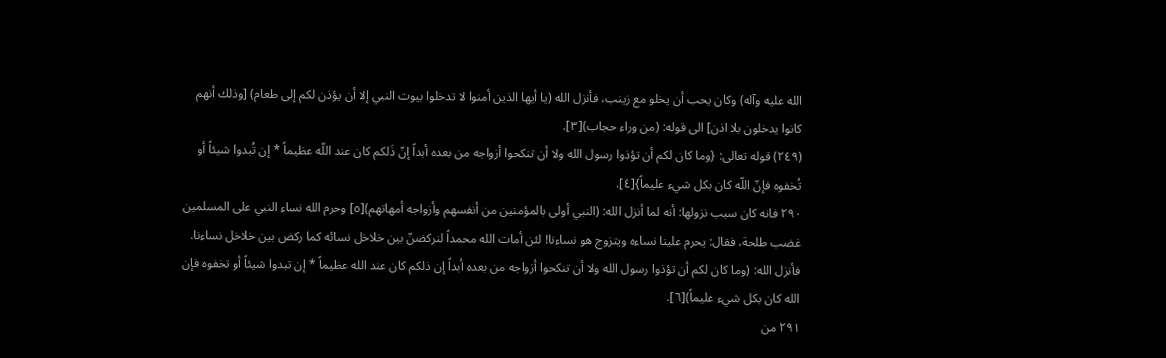الله عليه وآله) وكان يحب أن يخلو مع زينب، فأنزل الله (يا أيها الذين أمنوا لا تدخلوا بيوت النبي إلا أن يؤذن لكم إلى طعام) [وذلك أنهم كانوا يدخلون بلا اذن] الى قوله: (من وراء حجاب)[٣].
(٢٤٩) قوله تعالى: {وما كان لكم أن تؤذوا رسول الله ولا أن تنكحوا أزواجه من بعده أبداً إنّ ذَلكم كان عند اللّه عظيماً * إن تُبدوا شيئاً أو تُخفوه فإنّ اللّه كان بكل شيء عليماً}[٤].
٢٩٠ فانه كان سبب نزولها: أنه لما أنزل الله: (النبي أولى بالمؤمنين من أنفسهم وأزواجه أمهاتهم)[٥] وحرم الله نساء النبي على المسلمين غضب طلحة، فقال: يحرم علينا نساءه ويتزوج هو نساءنا! لئن أمات الله محمداً لنركضنّ بين خلاخل نسائه كما ركض بين خلاخل نساءنا.
فأنزل الله: (وما كان لكم أن تؤذوا رسول الله ولا أن تنكحوا أزواجه من بعده أبداً إن ذلكم كان عند الله عظيماً * إن تبدوا شيئاً أو تخفوه فإن الله كان بكل شيء عليماً)[٦].
٢٩١ من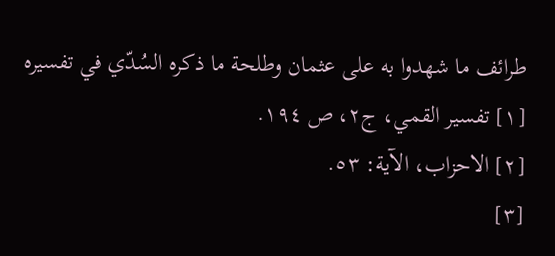طرائف ما شهدوا به على عثمان وطلحة ما ذكره السُدّي في تفسيره
[١] تفسير القمي، ج٢، ص ١٩٤.
[٢] الاحزاب، الآية: ٥٣.
[٣]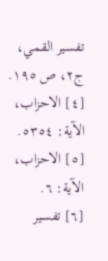تفسير القمي، ج٢، ص ١٩٥.
[٤] الاحزاب، الآية: ٥٣٥٤.
[٥] الاحزاب، الآية: ٦.
[٦] تفسير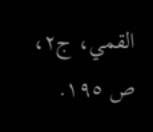القمي، ج٢، ص ١٩٥.